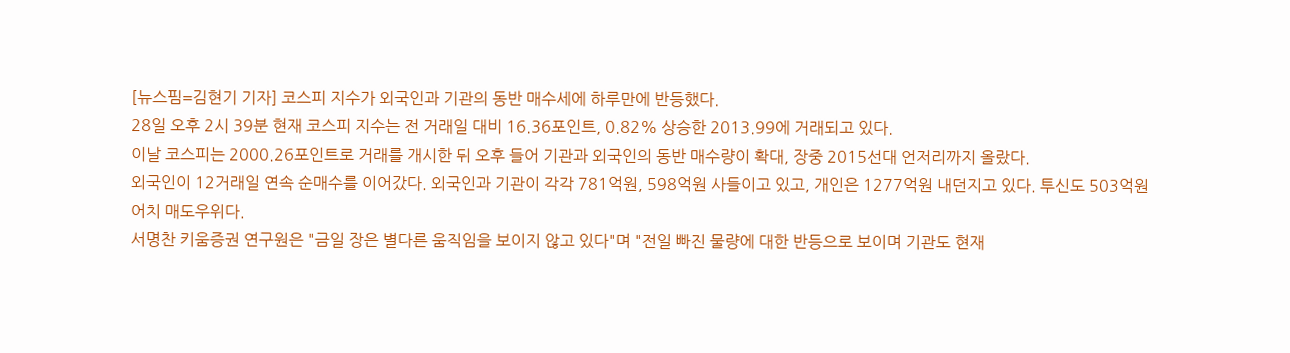[뉴스핌=김현기 기자] 코스피 지수가 외국인과 기관의 동반 매수세에 하루만에 반등했다.
28일 오후 2시 39분 현재 코스피 지수는 전 거래일 대비 16.36포인트, 0.82% 상승한 2013.99에 거래되고 있다.
이날 코스피는 2000.26포인트로 거래를 개시한 뒤 오후 들어 기관과 외국인의 동반 매수량이 확대, 장중 2015선대 언저리까지 올랐다.
외국인이 12거래일 연속 순매수를 이어갔다. 외국인과 기관이 각각 781억원, 598억원 사들이고 있고, 개인은 1277억원 내던지고 있다. 투신도 503억원 어치 매도우위다.
서명찬 키움증권 연구원은 "금일 장은 별다른 움직임을 보이지 않고 있다"며 "전일 빠진 물량에 대한 반등으로 보이며 기관도 현재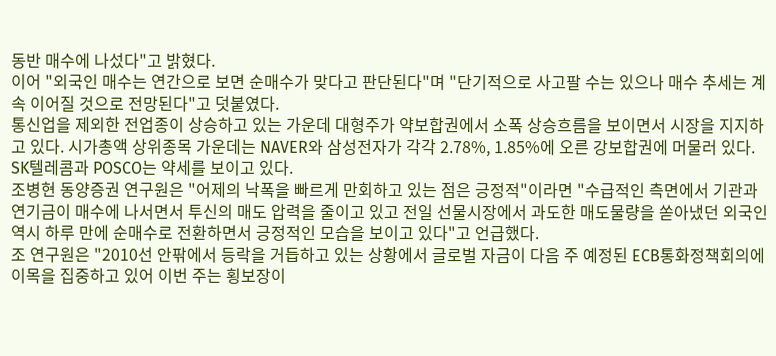동반 매수에 나섰다"고 밝혔다.
이어 "외국인 매수는 연간으로 보면 순매수가 맞다고 판단된다"며 "단기적으로 사고팔 수는 있으나 매수 추세는 계속 이어질 것으로 전망된다"고 덧붙였다.
통신업을 제외한 전업종이 상승하고 있는 가운데 대형주가 약보합권에서 소폭 상승흐름을 보이면서 시장을 지지하고 있다. 시가총액 상위종목 가운데는 NAVER와 삼성전자가 각각 2.78%, 1.85%에 오른 강보합권에 머물러 있다. SK텔레콤과 POSCO는 약세를 보이고 있다.
조병현 동양증권 연구원은 "어제의 낙폭을 빠르게 만회하고 있는 점은 긍정적"이라면 "수급적인 측면에서 기관과 연기금이 매수에 나서면서 투신의 매도 압력을 줄이고 있고 전일 선물시장에서 과도한 매도물량을 쏟아냈던 외국인 역시 하루 만에 순매수로 전환하면서 긍정적인 모습을 보이고 있다"고 언급했다.
조 연구원은 "2010선 안팎에서 등락을 거듭하고 있는 상황에서 글로벌 자금이 다음 주 예정된 ECB통화정책회의에 이목을 집중하고 있어 이번 주는 횡보장이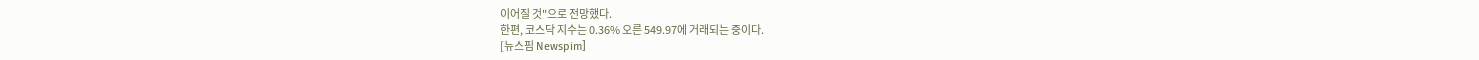이어질 것"으로 전망했다.
한편, 코스닥 지수는 0.36% 오른 549.97에 거래되는 중이다.
[뉴스핌 Newspim]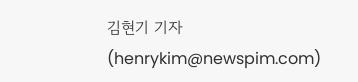김현기 기자 (henrykim@newspim.com)